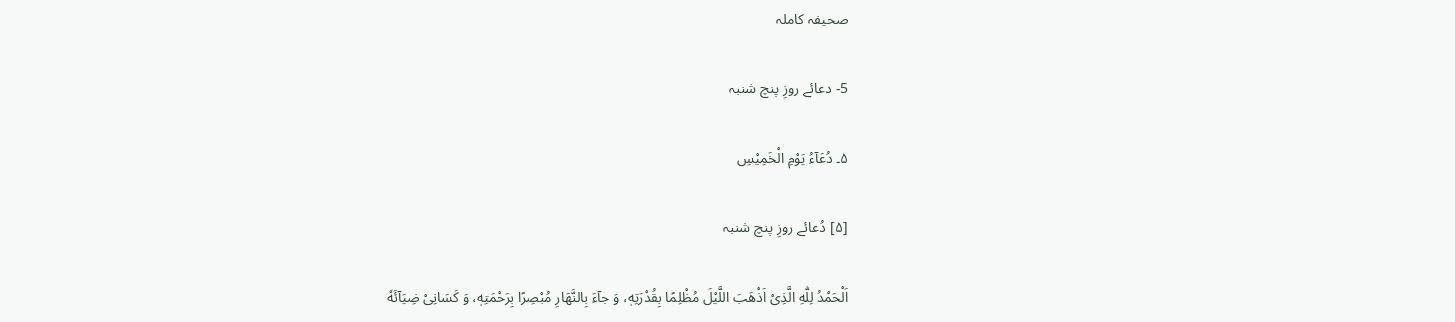صحیفہ کاملہ

5- دعائے روزِ پنچ شنبہ

۵۔ دُعَآءُ یَوْمِ الْخَمِیْسِ

[۵] دُعائے روزِ پنچ شنبہ

اَلْحَمْدُ لِلّٰهِ الَّذِیْ اَذْهَبَ اللَّیْلَ مُظْلِمًا بِقُدْرَتِهٖ، وَ جآءَ بِالنَّهَارِ مُبْصِرًا بِرَحْمَتِهٖ، وَ كَسَانِیْ ضِیَآئَهٗ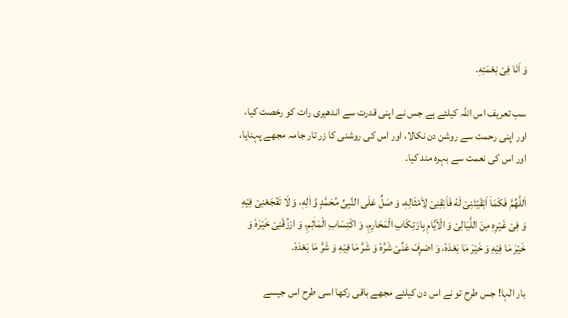وَ اَنَا فِیْ نِعْمَتِهٖ.

سب تعریف اس اللہ کیلئے ہے جس نے اپنی قدرت سے اندھیری رات کو رخصت کیا، اور اپنی رحمت سے روشن دن نکالا، اور اس کی روشنی کا زر تار جامہ مجھے پہنایا، اور اس کی نعمت سے بہرہ مند کیا۔

اَللّٰهُمَّ فَكَمَاۤ اَبْقَیْتَنِیْ لَهٗ فَاَبْقِنِیْ لِاَمْثَالِهٖ، وَ صَلِّ عَلَى النَّبِیِّ مُحَمَّدٍ وَّ اٰلِهٖ، وَ لَا تَفْجَعْنِیْ فِیْهِ وَ فِیْ غَیْرِهٖ مِنَ اللَّیَالِیْ وَ الْاَیَّامِ بِارْتِكَابِ الْمَحَارِمِ، وَ اكْتِسَابِ الْمَاٰثِمِ، وَ ارْزُقْنِیْ خَیْرَهٗ وَ خَیْرَ مَا فِیْهِ وَ خَیْرَ مَا بَعْدَهٗ، وَ اصْرِفْ عَنِّیْ شَرَّهٗ وَ شَرَّ مَا فِیْهِ وَ شَرَّ مَا بَعْدَهٗ.

بار الٰہا! جس طرح تو نے اس دن کیلئے مجھے باقی رکھا اسی طرح اس جیسے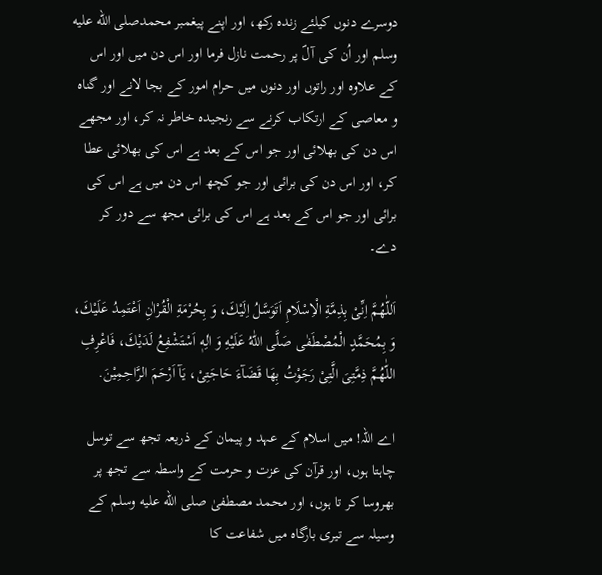دوسرے دنوں کیلئے زندہ رکھ، اور اپنے پیغمبر محمدصلى الله عليه وسلم اور اُن کی آلؐ پر رحمت نازل فرما اور اس دن میں اور اس کے علاوہ اور راتوں اور دنوں میں حرام امور کے بجا لانے اور گناہ و معاصی کے ارتکاب کرنے سے رنجیدہ خاطر نہ کر، اور مجھے اس دن کی بھلائی اور جو اس کے بعد ہے اس کی بھلائی عطا کر، اور اس دن کی برائی اور جو کچھ اس دن میں ہے اس کی برائی اور جو اس کے بعد ہے اس کی برائی مجھ سے دور کر دے۔

اَللّٰهُمَّ اِنِّیْ بِذِمَّةِ الْاِسْلَامِ اَتَوَسَّلُ اِلَیْكَ، وَ بِحُرْمَةِ الْقُرْاٰنِ اَعْتَمِدُ عَلَیْكَ، وَ بِمُحَمَّدٍ الْمُصْطَفٰى صَلَّى اللّٰهُ عَلَیْهِ وَ اٰلِهٖ اَسْتَشْفِعُ لَدَیْكَ، فَاعْرِفِ اللّٰهُمَّ ذِمَّتِیَ الَّتِیْ رَجَوْتُ بِهَا قَضَآءَ حَاجَتِیْ، یَآ اَرْحَمَ الرَّاحِمِیْنَ.

اے اللہ! میں اسلام کے عہد و پیمان کے ذریعہ تجھ سے توسل چاہتا ہوں، اور قرآن کی عزت و حرمت کے واسطہ سے تجھ پر بھروسا کر تا ہوں، اور محمد مصطفیٰ صلى الله عليه وسلم کے وسیلہ سے تیری بارگاہ میں شفاعت کا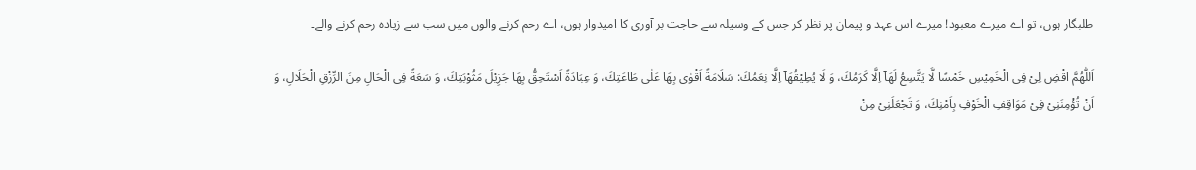طلبگار ہوں، تو اے میرے معبود! میرے اس عہد و پیمان پر نظر کر جس کے وسیلہ سے حاجت بر آوری کا امیدوار ہوں، اے رحم کرنے والوں میں سب سے زیادہ رحم کرنے والے۔

اَللّٰهُمَّ اقْضِ لِیْ فِی الْخَمِیْسِ خَمْسًا لَّا یَتَّسِعُ لَهَاۤ اِلَّا كَرَمُكَ، وَ لَا یُطِیْقُهَاۤ اِلَّا نِعَمُكَ: سَلَامَةً اَقْوٰى بِهَا عَلٰى طَاعَتِكَ، وَ عِبَادَةً اَسْتَحِقُّ بِهَا جَزِیْلَ مَثُوْبَتِكَ، وَ سَعَةً فِی الْحَالِ مِنَ الرِّزْقِ الْحَلَالِ، وَ اَنْ تُؤْمِنَنِیْ فِیْ مَوَاقِفِ الْخَوْفِ بِاَمْنِكَ، وَ تَجْعَلَنِیْ مِنْ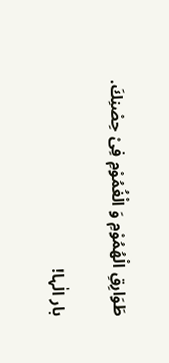طَوَارِقِ الْهُمُوْمِ وَ الْغُمُوْمِ فِیْ حِصْنِكَ.

بار الٰہا!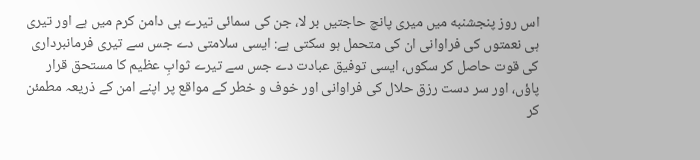اس روز پنجشنبه میں میری پانچ حاجتیں بر لا، جن کی سمائی تیرے ہی دامن کرم میں ہے اور تیری ہی نعمتوں کی فراوانی ان کی متحمل ہو سکتی ہے: ایسی سلامتی دے جس سے تیری فرمانبرداری کی قوت حاصل کر سکوں، ایسی توفیق عبادت دے جس سے تیرے ثوابِ عظیم کا مستحق قرار پاؤں، اور سر دست رزق حلال کی فراوانی اور خوف و خطر کے مواقع پر اپنے امن کے ذریعہ مطمئن کر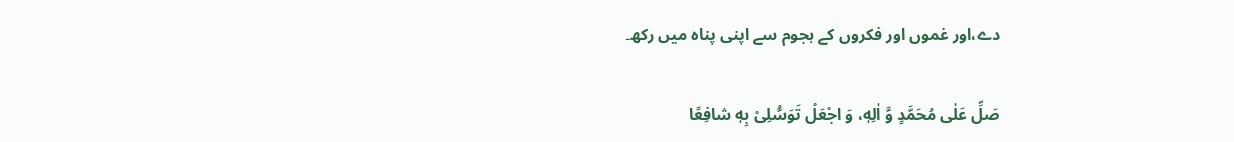دے،اور غموں اور فکروں کے ہجوم سے اپنی پناہ میں رکھ۔

صَلِّ عَلٰى مُحَمَّدٍ وَّ اٰلِهٖ، وَ اجْعَلْ تَوَسُّلِیْ بِهٖ شافِعًا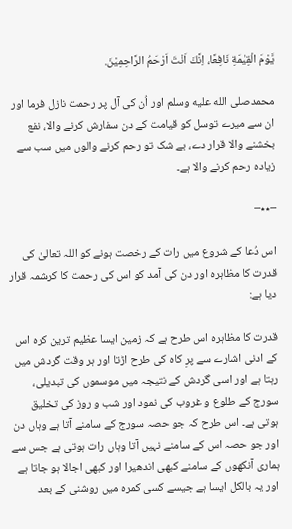یَّوْمَ الْقِیٰمَةِ نَافِعًا، اِنَّكَ اَنْتَ اَرْحَمُ الرَّاحِمِیْنَ.

محمدصلى الله عليه وسلم اور اُن کی آل پر رحمت نازل فرما اور ان سے میرے توسل کو قیامت کے دن سفارش کرنے والا، نفع بخشنے والا قرار دے، بے شک تو رحم کرنے والوں میں سب سے زیادہ رحم کرنے والا ہے۔

–٭٭–

اس دُعا کے شروع میں رات کے رخصت ہونے کو اللہ تعالیٰ کی قدرت کا مظاہرہ اور دن کی آمد کو اس کی رحمت کا کرشمہ قرار دیا ہے:

قدرت کا مظاہرہ اس طرح ہے کہ زمین ایسا عظیم ترین کرہ اس کے ادنی اشارے سے پرِ کاہ کی طرح اڑتا اور ہر وقت گردش میں رہتا ہے اور اسی گردش کے نتیجہ میں موسموں کی تبدیلی، سورج کے طلوع و غروب کی نمود اور شب و روز کی تخلیق ہوتی ہے۔ اس طرح کہ جو حصہ سورج کے سامنے آتا ہے وہاں دن اور جو حصہ اس کے سامنے نہیں آتا وہاں رات ہوتی ہے جس سے ہماری آنکھوں کے سامنے کبھی اندھیرا اور کبھی اجالا ہو جاتا ہے اور یہ بالکل ایسا ہے جیسے کسی کمرہ میں روشنی کے بعد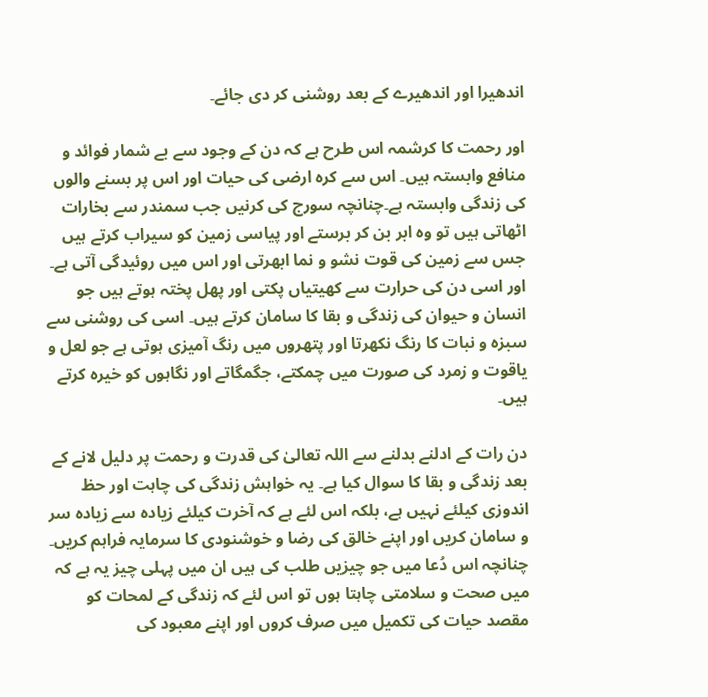اندھیرا اور اندھیرے کے بعد روشنی کر دی جائے۔

اور رحمت کا کرشمہ اس طرح ہے کہ دن کے وجود سے بے شمار فوائد و منافع وابستہ ہیں۔ اس سے کرہ ارضی کی حیات اور اس پر بسنے والوں کی زندگی وابستہ ہے۔چنانچہ سورج کی کرنیں جب سمندر سے بخارات اٹھاتی ہیں تو وہ ابر بن کر برستے اور پیاسی زمین کو سیراب کرتے ہیں جس سے زمین کی قوت نشو و نما ابھرتی اور اس میں روئیدگی آتی ہے۔ اور اسی دن کی حرارت سے کھیتیاں پکتی اور پھل پختہ ہوتے ہیں جو انسان و حیوان کی زندگی و بقا کا سامان کرتے ہیں۔ اسی کی روشنی سے سبزہ و نبات کا رنگ نکھرتا اور پتھروں میں رنگ آمیزی ہوتی ہے جو لعل و یاقوت و زمرد کی صورت میں چمکتے، جگمگاتے اور نگاہوں کو خیرہ کرتے ہیں۔

دن رات کے ادلنے بدلنے سے اللہ تعالیٰ کی قدرت و رحمت پر دلیل لانے کے بعد زندگی و بقا کا سوال کیا ہے۔ یہ خواہش زندگی کی چاہت اور حظ اندوزی کیلئے نہیں ہے، بلکہ اس لئے ہے کہ آخرت کیلئے زیادہ سے زیادہ سر و سامان کریں اور اپنے خالق کی رضا و خوشنودی کا سرمایہ فراہم کریں۔ چنانچہ اس دُعا میں جو چیزیں طلب کی ہیں ان میں پہلی چیز یہ ہے کہ میں صحت و سلامتی چاہتا ہوں تو اس لئے کہ زندگی کے لمحات کو مقصد حیات کی تکمیل میں صرف کروں اور اپنے معبود کی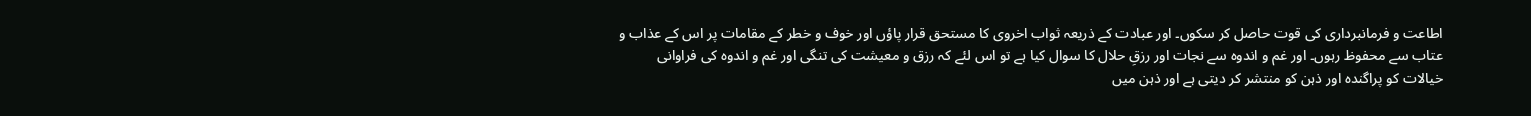اطاعت و فرمانبرداری کی قوت حاصل کر سکوں۔ اور عبادت کے ذریعہ ثواب اخروی کا مستحق قرار پاؤں اور خوف و خطر کے مقامات پر اس کے عذاب و عتاب سے محفوظ رہوں۔ اور غم و اندوہ سے نجات اور رزقِ حلال کا سوال کیا ہے تو اس لئے کہ رزق و معیشت کی تنگی اور غم و اندوہ کی فراوانی خیالات کو پراگندہ اور ذہن کو منتشر کر دیتی ہے اور ذہن میں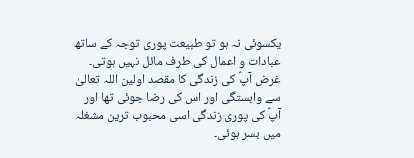یکسوئی نہ ہو تو طبیعت پوری توجہ کے ساتھ عبادات و اعمال کی طرف مائل نہیں ہوتی۔ غرض آپؑ کی زندگی کا مقصد اولین اللہ تعالیٰ سے وابستگی اور اس کی رضا جوئی تھا اور آپؑ کی پوری زندگی اسی محبوب ترین مشغلہ میں بسر ہوئی۔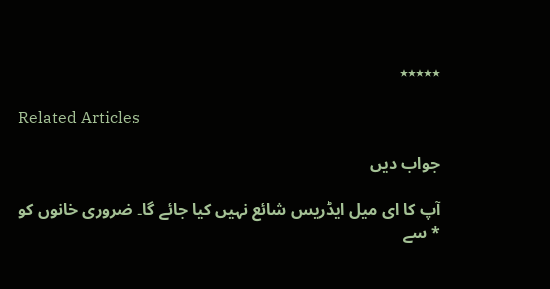٭٭٭٭٭

Related Articles

جواب دیں

آپ کا ای میل ایڈریس شائع نہیں کیا جائے گا۔ ضروری خانوں کو * سے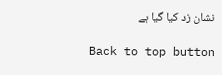نشان زد کیا گیا ہے

Back to top button